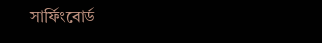সার্ফিংবোর্ড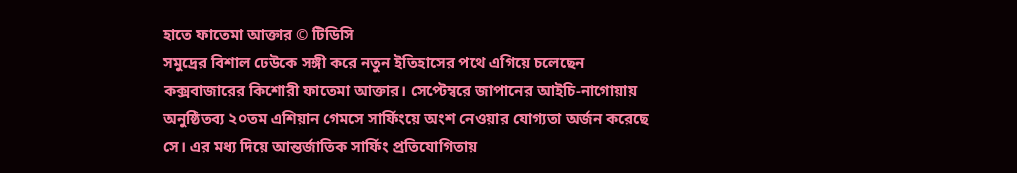হাতে ফাতেমা আক্তার © টিডিসি
সমুদ্রের বিশাল ঢেউকে সঙ্গী করে নতুন ইতিহাসের পথে এগিয়ে চলেছেন কক্সবাজারের কিশোরী ফাতেমা আক্তার। সেপ্টেম্বরে জাপানের আইচি-নাগোয়ায় অনুষ্ঠিতব্য ২০তম এশিয়ান গেমসে সার্ফিংয়ে অংশ নেওয়ার যোগ্যতা অর্জন করেছে সে। এর মধ্য দিয়ে আন্তর্জাতিক সার্ফিং প্রতিযোগিতায়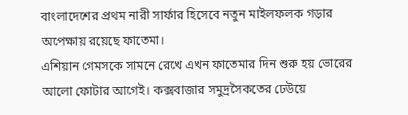বাংলাদেশের প্রথম নারী সার্ফার হিসেবে নতুন মাইলফলক গড়ার অপেক্ষায় রয়েছে ফাতেমা।
এশিয়ান গেমসকে সামনে রেখে এখন ফাতেমার দিন শুরু হয় ভোরের আলো ফোটার আগেই। কক্সবাজার সমুদ্রসৈকতের ঢেউয়ে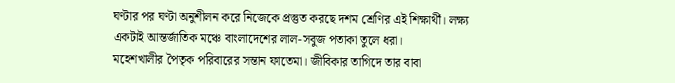ঘণ্টার পর ঘণ্টা অনুশীলন করে নিজেকে প্রস্তুত করছে দশম শ্রেণির এই শিক্ষার্থী। লক্ষ্য একটাই আন্তর্জাতিক মঞ্চে বাংলাদেশের লাল-সবুজ পতাকা তুলে ধরা।
মহেশখালীর পৈতৃক পরিবারের সন্তান ফাতেমা। জীবিকার তাগিদে তার বাবা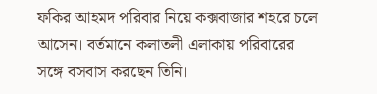ফকির আহমদ পরিবার নিয়ে কক্সবাজার শহরে চলে আসেন। বর্তমানে কলাতলী এলাকায় পরিবারের সঙ্গে বসবাস করছেন তিনি।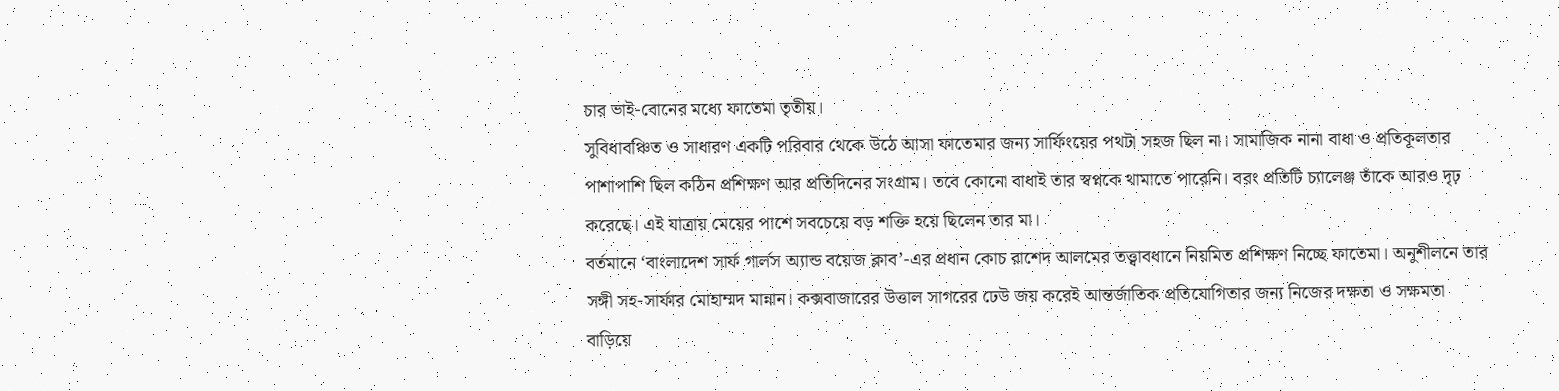চার ভাই-বোনের মধ্যে ফাতেমা তৃতীয়।
সুবিধাবঞ্চিত ও সাধারণ একটি পরিবার থেকে উঠে আসা ফাতেমার জন্য সার্ফিংয়ের পথটা সহজ ছিল না। সামাজিক নানা বাধা ও প্রতিকূলতার পাশাপাশি ছিল কঠিন প্রশিক্ষণ আর প্রতিদিনের সংগ্রাম। তবে কোনো বাধাই তার স্বপ্নকে থামাতে পারেনি। বরং প্রতিটি চ্যালেঞ্জ তাঁকে আরও দৃঢ় করেছে। এই যাত্রায় মেয়ের পাশে সবচেয়ে বড় শক্তি হয়ে ছিলেন তার মা।
বর্তমানে ‘বাংলাদেশ সার্ফ গার্লস অ্যান্ড বয়েজ ক্লাব’-এর প্রধান কোচ রাশেদ আলমের তত্ত্বাবধানে নিয়মিত প্রশিক্ষণ নিচ্ছে ফাতেমা। অনুশীলনে তার সঙ্গী সহ-সার্ফার মোহাম্মদ মান্নান। কক্সবাজারের উত্তাল সাগরের ঢেউ জয় করেই আন্তর্জাতিক প্রতিযোগিতার জন্য নিজের দক্ষতা ও সক্ষমতা বাড়িয়ে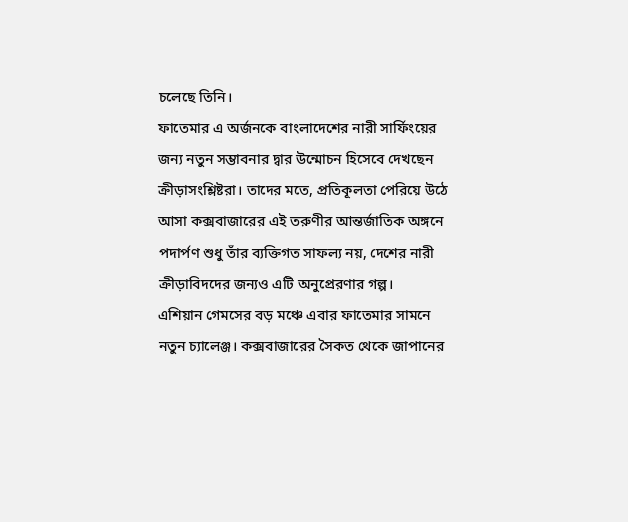চলেছে তিনি।
ফাতেমার এ অর্জনকে বাংলাদেশের নারী সার্ফিংয়ের জন্য নতুন সম্ভাবনার দ্বার উন্মোচন হিসেবে দেখছেন ক্রীড়াসংশ্লিষ্টরা। তাদের মতে, প্রতিকূলতা পেরিয়ে উঠে আসা কক্সবাজারের এই তরুণীর আন্তর্জাতিক অঙ্গনে পদার্পণ শুধু তাঁর ব্যক্তিগত সাফল্য নয়, দেশের নারী ক্রীড়াবিদদের জন্যও এটি অনুপ্রেরণার গল্প।
এশিয়ান গেমসের বড় মঞ্চে এবার ফাতেমার সামনে নতুন চ্যালেঞ্জ। কক্সবাজারের সৈকত থেকে জাপানের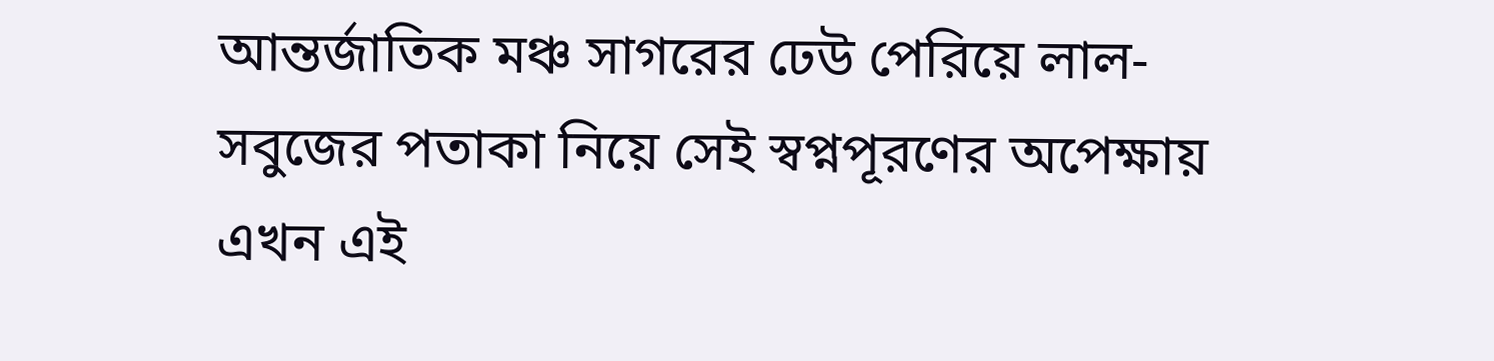আন্তর্জাতিক মঞ্চ সাগরের ঢেউ পেরিয়ে লাল-সবুজের পতাকা নিয়ে সেই স্বপ্নপূরণের অপেক্ষায় এখন এই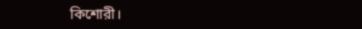কিশোরী।